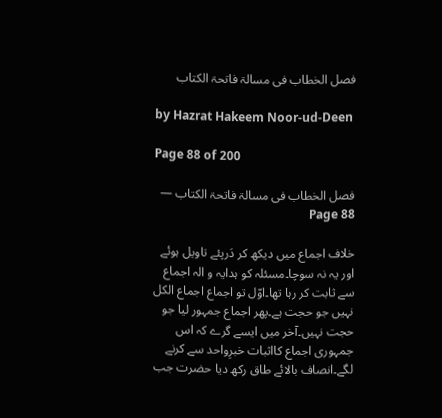فصل الخطاب فی مسالۃ فاتحۃ الکتاب

by Hazrat Hakeem Noor-ud-Deen

Page 88 of 200

فصل الخطاب فی مسالۃ فاتحۃ الکتاب — Page 88

خلاف اجماع میں دیکھ کر دَرپئے تاویل ہوئے اور یہ نہ سوچا۔مسئلہ کو ہدایہ و الہ اجماع سے ثابت کر رہا تھا۔اوّل تو اجماع اجماع الکل نہیں جو حجت ہے۔پھر اجماع جمہور لیا جو حجت نہیں۔آخر میں ایسے گرے کہ اس جمہوری اجماع کااثبات خبرِواحد سے کرنے لگے۔انصاف بالائے طاق رکھ دیا حضرت جب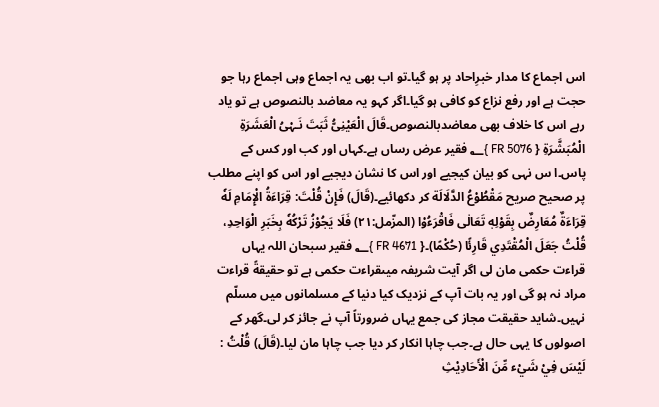اس اجماع کا مدار خبرِاحاد پر ہو گیا۔تو اب بھی یہ اجماع وہی اجماع رہا جو حجت ہے اور رفع نزاع کو کافی ہو گیا۔اگر کہو یہ معاضد بالنصوص ہے تو یاد رہے اس کا خلاف بھی معاضدبالنصوص۔قَالَ الْعَیْنِیُّ ثَبَتَ نَـہْیُ الْعَشَرَةِ الْمُبَشَّرَةِ { FR 5076 }؂ فقیر عرض رساں ہے۔کہاں اور کب اور کس کے پاس۔ا س نہی کو بیان کیجیے اور اس کا نشان دیجیے اور اس کو اپنے مطلب پر صحیح صریح مَقْطُوْعُ الدَّلَالَة کر دکھائیے۔(قَالَ) فَإِنْ قُلْتَ: قِرَاءَةُ الْإِمَامِ لَهٗ قِرَاءَةٌ مُعَارِضٌ بِقَوْلِهٖ تَعَالٰى فَاقْرَءُوْا (المزّمل:۲۱) فَلَا يَجُوْزُ تَرْكُهٗ بِخَبَرِ الْوَاحِدِ، قُلْتُ جَعَلَ الْمُقْتَدِي قَارِئًا (حُکْمًا)۔{ FR 4671 }؂ فقیر سبحان اللہ یہاں قراءت حکمی مان لی اگر آیت شریفہ میںقراءت حکمی ہے تو حقیقةً قراءت مراد نہ ہو گی اور یہ بات آپ کے نزدیک کیا دنیا کے مسلمانوں میں مسلّم نہیں۔شاید حقیقت مجاز کی جمع یہاں ضرورتاً آپ نے جائز کر لی۔گھر کے اصولوں کا یہی حال ہے۔جب چاہا انکار کر دیا جب چاہا مان لیا۔(قَالَ) قُلْتُ : لَيْسَ فِيْ شَيْء مِّنَ الْأَحَادِيْثِ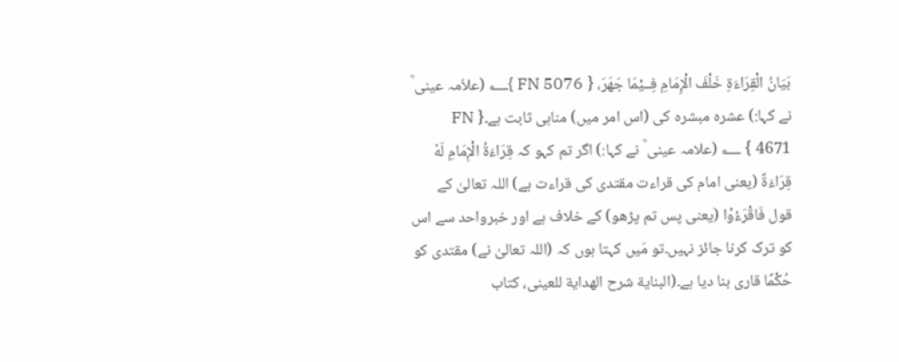بَيَانُ الْقِرَاءَةِ خَلْفَ الْإِمَامِ فِــيْمَا جَهَرَ، { FN 5076 }؂ (علاّمہ عینی ؒ نے کہا:) عشرہ مبشرہ کی (اس امر میں) مناہی ثابت ہے۔{ FN 4671 } ؂ (علامہ عینی ؒ نے کہا:) اگر تم کہو کہ قِرَاءَةُ الْإِمَامِ لَهٗ قِرَاءَةٌ (یعنی امام کی قراءت مقتدی کی قراءت ہے) اللہ تعالیٰ کے قول فَاقْرَءُوْا (یعنی پس تم پڑھو) کے خلاف ہے اور خبرواحد سے اس کو ترک کرنا جائز نہیں۔تو مَیں کہتا ہوں کہ (اللہ تعالیٰ نے) مقتدی کو حُکْمًا قاری بنا دیا ہے۔(البناية شرح الهداية للعینی، کتاب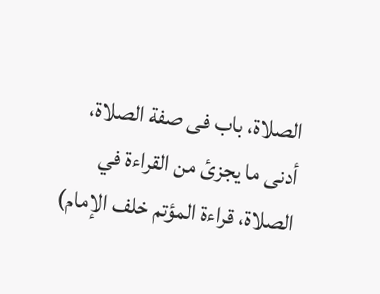الصلاة، باب فی صفة الصلاة، أدنى ما يجزئ من القراءة في الصلاة، قراءة المؤتم خلف الإمام)